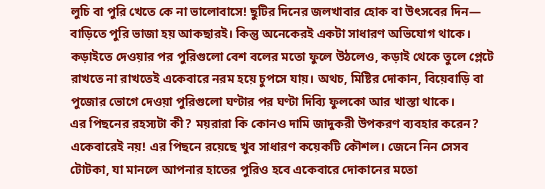লুচি বা পুরি খেতে কে না ভালোবাসে! ছুটির দিনের জলখাবার হোক বা উৎসবের দিন— বাড়িতে পুরি ভাজা হয় আকছারই। কিন্তু অনেকেরই একটা সাধারণ অভিযোগ থাকে। কড়াইতে দেওয়ার পর পুরিগুলো বেশ বলের মতো ফুলে উঠলেও, কড়াই থেকে তুলে প্লেটে রাখতে না রাখতেই একেবারে নরম হয়ে চুপসে যায়। অথচ, মিষ্টির দোকান, বিয়েবাড়ি বা পুজোর ভোগে দেওয়া পুরিগুলো ঘণ্টার পর ঘণ্টা দিব্যি ফুলকো আর খাস্তা থাকে।
এর পিছনের রহস্যটা কী? ময়রারা কি কোনও দামি জাদুকরী উপকরণ ব্যবহার করেন? একেবারেই নয়! এর পিছনে রয়েছে খুব সাধারণ কয়েকটি কৌশল। জেনে নিন সেসব টোটকা, যা মানলে আপনার হাতের পুরিও হবে একেবারে দোকানের মতো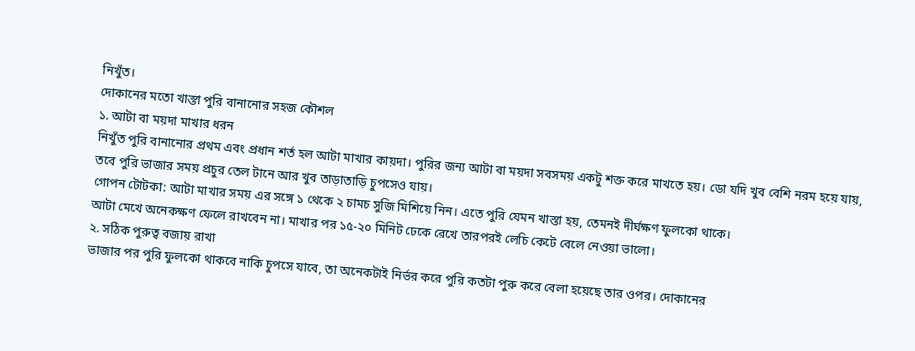নিখুঁত।
দোকানের মতো খাস্তা পুরি বানানোর সহজ কৌশল
১. আটা বা ময়দা মাখার ধরন
নিখুঁত পুরি বানানোর প্রথম এবং প্রধান শর্ত হল আটা মাখার কায়দা। পুরির জন্য আটা বা ময়দা সবসময় একটু শক্ত করে মাখতে হয়। ডো যদি খুব বেশি নরম হয়ে যায়, তবে পুরি ভাজার সময় প্রচুর তেল টানে আর খুব তাড়াতাড়ি চুপসেও যায়।
গোপন টোটকা: আটা মাখার সময় এর সঙ্গে ১ থেকে ২ চামচ সুজি মিশিয়ে নিন। এতে পুরি যেমন খাস্তা হয়, তেমনই দীর্ঘক্ষণ ফুলকো থাকে।
আটা মেখে অনেকক্ষণ ফেলে রাখবেন না। মাখার পর ১৫-২০ মিনিট ঢেকে রেখে তারপরই লেচি কেটে বেলে নেওয়া ভালো।
২. সঠিক পুরুত্ব বজায় রাখা
ভাজার পর পুরি ফুলকো থাকবে নাকি চুপসে যাবে, তা অনেকটাই নির্ভর করে পুরি কতটা পুরু করে বেলা হয়েছে তার ওপর। দোকানের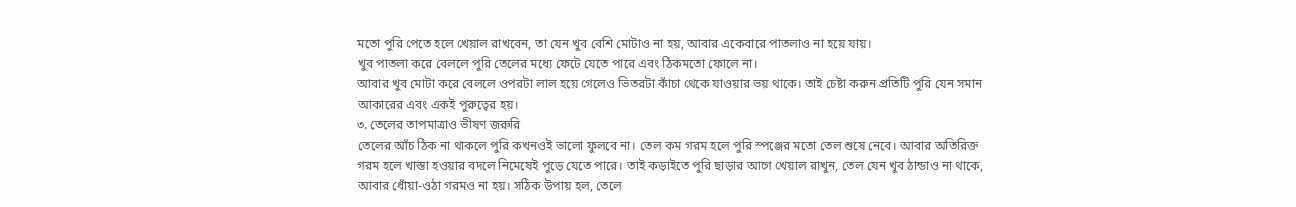মতো পুরি পেতে হলে খেয়াল রাখবেন, তা যেন খুব বেশি মোটাও না হয়, আবার একেবারে পাতলাও না হয়ে যায়।
খুব পাতলা করে বেললে পুরি তেলের মধ্যে ফেটে যেতে পারে এবং ঠিকমতো ফোলে না।
আবার খুব মোটা করে বেললে ওপরটা লাল হয়ে গেলেও ভিতরটা কাঁচা থেকে যাওয়ার ভয় থাকে। তাই চেষ্টা করুন প্রতিটি পুরি যেন সমান আকারের এবং একই পুরুত্বের হয়।
৩. তেলের তাপমাত্রাও ভীষণ জরুরি
তেলের আঁচ ঠিক না থাকলে পুরি কখনওই ভালো ফুলবে না। তেল কম গরম হলে পুরি স্পঞ্জের মতো তেল শুষে নেবে। আবার অতিরিক্ত গরম হলে খাস্তা হওয়ার বদলে নিমেষেই পুড়ে যেতে পারে। তাই কড়াইতে পুরি ছাড়ার আগে খেয়াল রাখুন, তেল যেন খুব ঠান্ডাও না থাকে, আবার ধোঁয়া-ওঠা গরমও না হয়। সঠিক উপায় হল, তেলে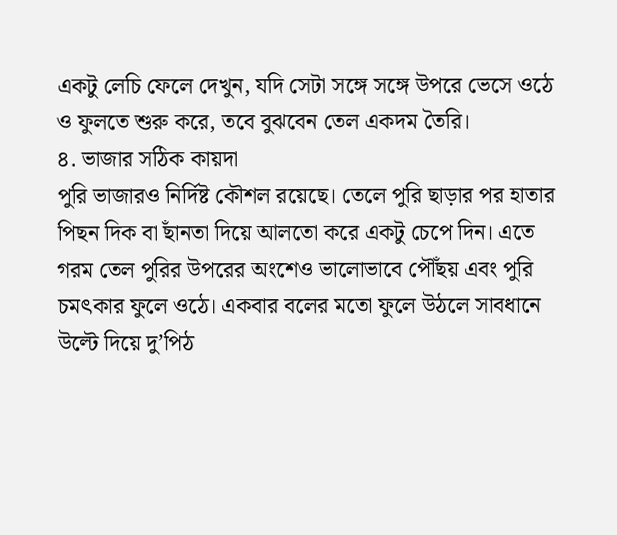একটু লেচি ফেলে দেখুন, যদি সেটা সঙ্গে সঙ্গে উপরে ভেসে ওঠে ও ফুলতে শুরু করে, তবে বুঝবেন তেল একদম তৈরি।
৪. ভাজার সঠিক কায়দা
পুরি ভাজারও নির্দিষ্ট কৌশল রয়েছে। তেলে পুরি ছাড়ার পর হাতার পিছন দিক বা ছাঁনতা দিয়ে আলতো করে একটু চেপে দিন। এতে গরম তেল পুরির উপরের অংশেও ভালোভাবে পৌঁছয় এবং পুরি চমৎকার ফুলে ওঠে। একবার বলের মতো ফুলে উঠলে সাবধানে উল্টে দিয়ে দু’পিঠ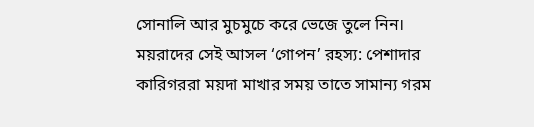সোনালি আর মুচমুচে করে ভেজে তুলে নিন।
ময়রাদের সেই আসল ‘গোপন’ রহস্য: পেশাদার কারিগররা ময়দা মাখার সময় তাতে সামান্য গরম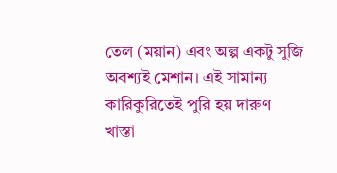তেল (ময়ান) এবং অল্প একটু সুজি অবশ্যই মেশান। এই সামান্য কারিকুরিতেই পুরি হয় দারুণ খাস্তা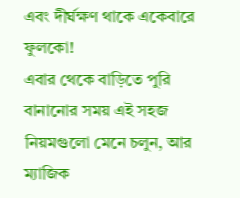এবং দীর্ঘক্ষণ থাকে একেবারে ফুলকো!
এবার থেকে বাড়িতে পুরি বানানোর সময় এই সহজ নিয়মগুলো মেনে চলুন, আর ম্যাজিক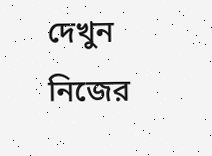দেখুন নিজের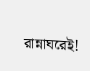রান্নাঘরেই!